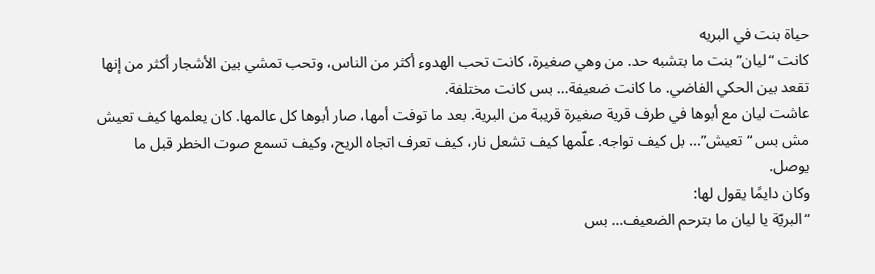حياة بنت في البريه
كانت “ليان” بنت ما بتشبه حد. من وهي صغيرة، كانت تحب الهدوء أكثر من الناس، وتحب تمشي بين الأشجار أكثر من إنها تقعد بين الحكي الفاضي. ما كانت ضعيفة… بس كانت مختلفة.
عاشت ليان مع أبوها في طرف قرية صغيرة قريبة من البرية. بعد ما توفت أمها، صار أبوها كل عالمها. كان يعلمها كيف تعيش مش بس “تعيش”… بل كيف تواجه. علّمها كيف تشعل نار، كيف تعرف اتجاه الريح، وكيف تسمع صوت الخطر قبل ما يوصل.
وكان دايمًا يقول لها:
“البريّة يا ليان ما بترحم الضعيف… بس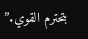بتحترم القوي.”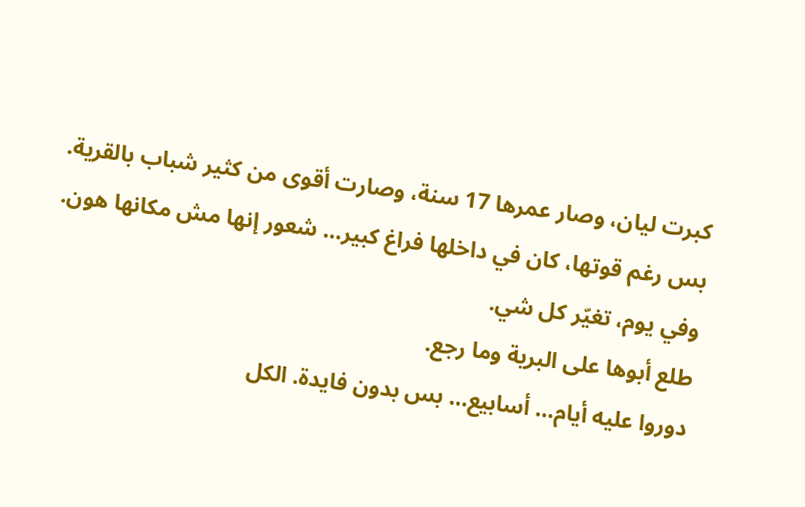كبرت ليان، وصار عمرها 17 سنة، وصارت أقوى من كثير شباب بالقرية. بس رغم قوتها، كان في داخلها فراغ كبير… شعور إنها مش مكانها هون.
وفي يوم، تغيّر كل شي.
طلع أبوها على البرية وما رجع.
دوروا عليه أيام… أسابيع… بس بدون فايدة. الكل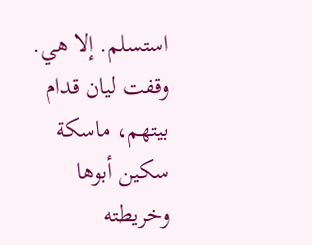استسلم. إلا هي.
وقفت ليان قدام بيتهم، ماسكة سكين أبوها وخريطته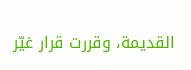القديمة، وقررت قرار غيّر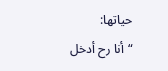حياتها:
“أنا رح أدخل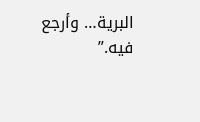البرية… وأرجع فيه.”